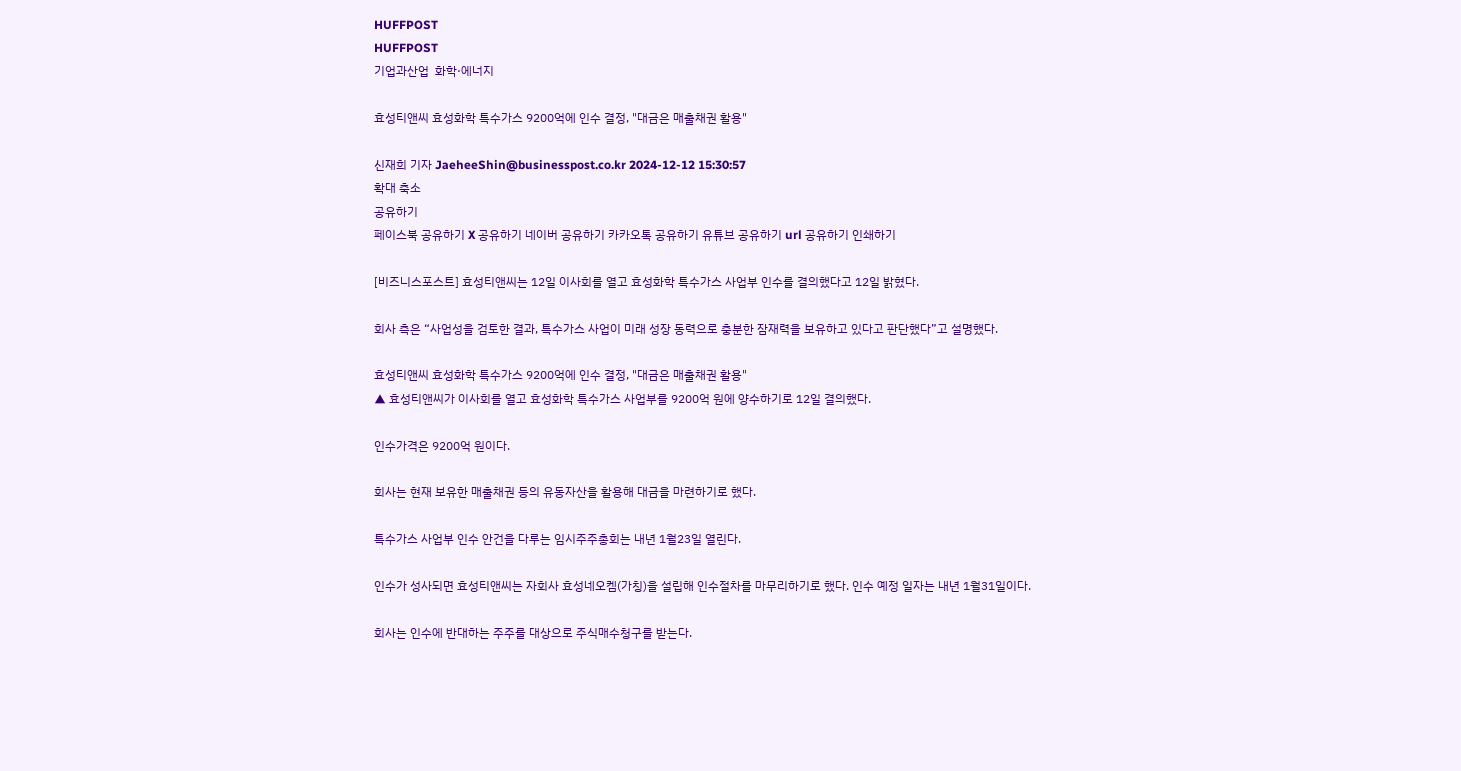HUFFPOST
HUFFPOST
기업과산업  화학·에너지

효성티앤씨 효성화학 특수가스 9200억에 인수 결정, "대금은 매출채권 활용"

신재희 기자 JaeheeShin@businesspost.co.kr 2024-12-12 15:30:57
확대 축소
공유하기
페이스북 공유하기 X 공유하기 네이버 공유하기 카카오톡 공유하기 유튜브 공유하기 url 공유하기 인쇄하기

[비즈니스포스트] 효성티앤씨는 12일 이사회를 열고 효성화학 특수가스 사업부 인수를 결의했다고 12일 밝혔다.

회사 측은 “사업성을 검토한 결과, 특수가스 사업이 미래 성장 동력으로 충분한 잠재력을 보유하고 있다고 판단했다”고 설명했다.

효성티앤씨 효성화학 특수가스 9200억에 인수 결정, "대금은 매출채권 활용"
▲ 효성티앤씨가 이사회를 열고 효성화학 특수가스 사업부를 9200억 원에 양수하기로 12일 결의했다.

인수가격은 9200억 원이다.

회사는 현재 보유한 매출채권 등의 유동자산을 활용해 대금을 마련하기로 했다.

특수가스 사업부 인수 안건을 다루는 임시주주총회는 내년 1월23일 열린다.

인수가 성사되면 효성티앤씨는 자회사 효성네오켐(가칭)을 설립해 인수절차를 마무리하기로 했다. 인수 예정 일자는 내년 1월31일이다.

회사는 인수에 반대하는 주주를 대상으로 주식매수청구를 받는다.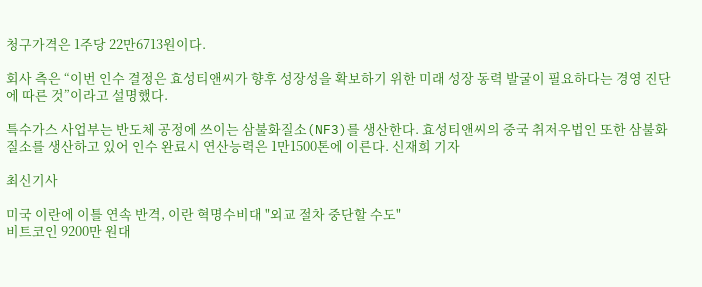청구가격은 1주당 22만6713원이다.

회사 측은 “이번 인수 결정은 효성티앤씨가 향후 성장성을 확보하기 위한 미래 성장 동력 발굴이 필요하다는 경영 진단에 따른 것”이라고 설명했다.

특수가스 사업부는 반도체 공정에 쓰이는 삼불화질소(NF3)를 생산한다. 효성티앤씨의 중국 취저우법인 또한 삼불화질소를 생산하고 있어 인수 완료시 연산능력은 1만1500톤에 이른다. 신재희 기자

최신기사

미국 이란에 이틀 연속 반격, 이란 혁명수비대 "외교 절차 중단할 수도"
비트코인 9200만 원대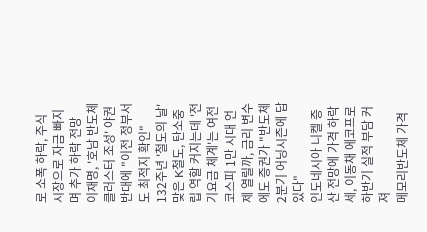로 소폭 하락, 주식 시장으로 자금 빠지며 추가 하락 전망
이재명, '호남 반도체 클러스터 조성' 야권 반대에 "이전 정부서도 최적지 확인"
132주년 '철도의 날' 맞은 K철도, 탄소중립 역할 커지는데 '전기요금 체계'는 여전
코스피 1만 시대 언제 열릴까, 금리 변수에도 증권가 "반도체 2분기 어닝시즌에 답 있다"
인도네시아 니켈 증산 전망에 가격 하락세, 이동채 에코프로 하반기 실적 부담 커져
메모리반도체 가격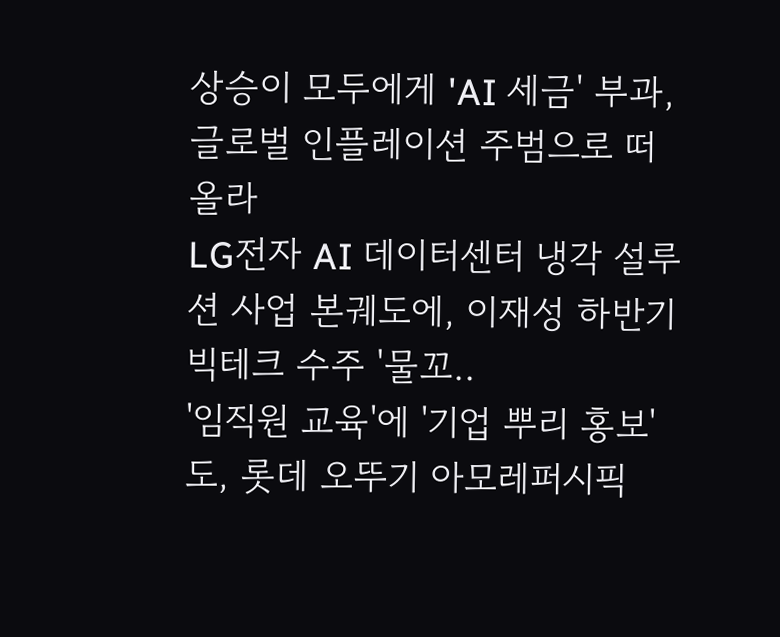상승이 모두에게 'AI 세금' 부과, 글로벌 인플레이션 주범으로 떠올라
LG전자 AI 데이터센터 냉각 설루션 사업 본궤도에, 이재성 하반기 빅테크 수주 '물꼬..
'임직원 교육'에 '기업 뿌리 홍보'도, 롯데 오뚜기 아모레퍼시픽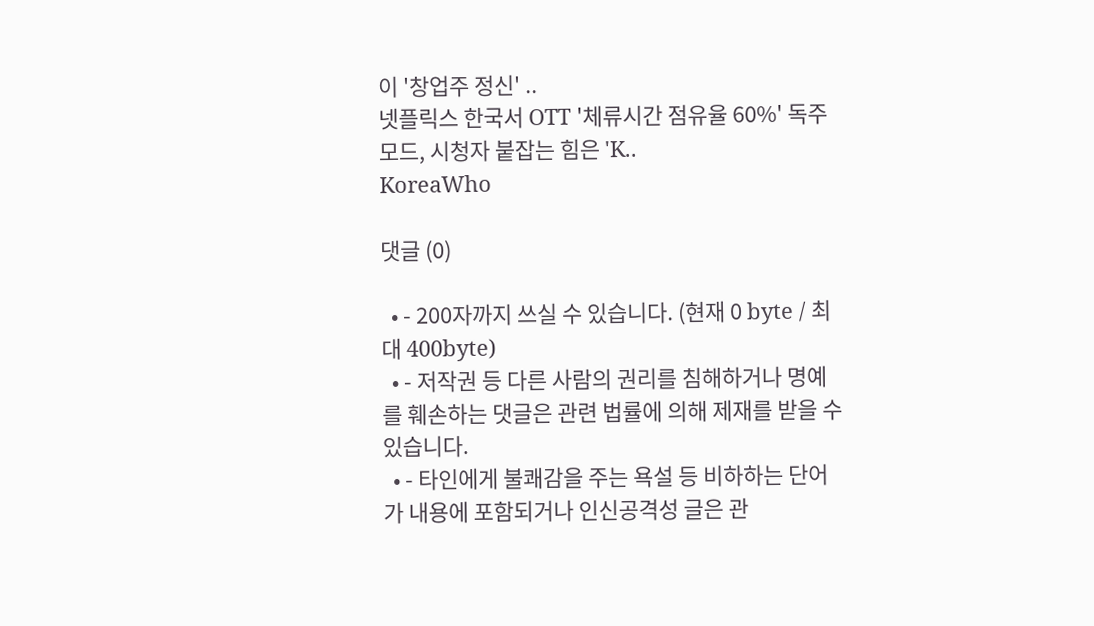이 '창업주 정신' ..
넷플릭스 한국서 OTT '체류시간 점유율 60%' 독주 모드, 시청자 붙잡는 힘은 'K..
KoreaWho

댓글 (0)

  • - 200자까지 쓰실 수 있습니다. (현재 0 byte / 최대 400byte)
  • - 저작권 등 다른 사람의 권리를 침해하거나 명예를 훼손하는 댓글은 관련 법률에 의해 제재를 받을 수 있습니다.
  • - 타인에게 불쾌감을 주는 욕설 등 비하하는 단어가 내용에 포함되거나 인신공격성 글은 관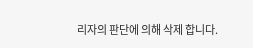리자의 판단에 의해 삭제 합니다.